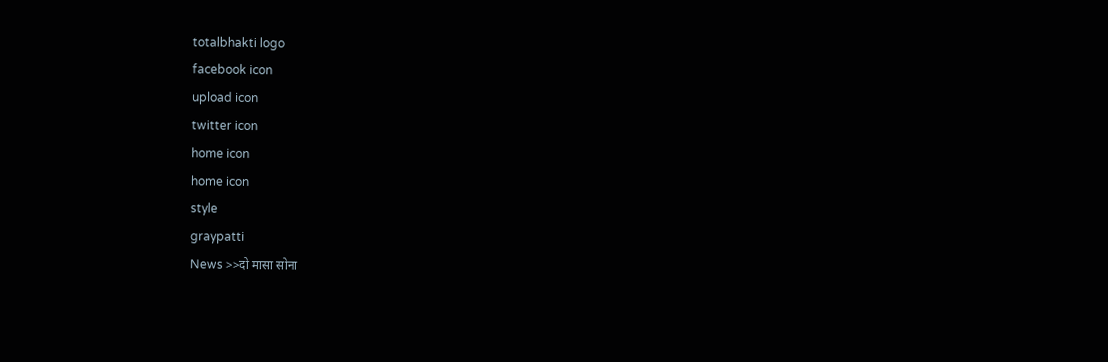totalbhakti logo
facebook icon
upload icon
twitter icon
home icon
home icon
style
graypatti
News >>दो मासा सोना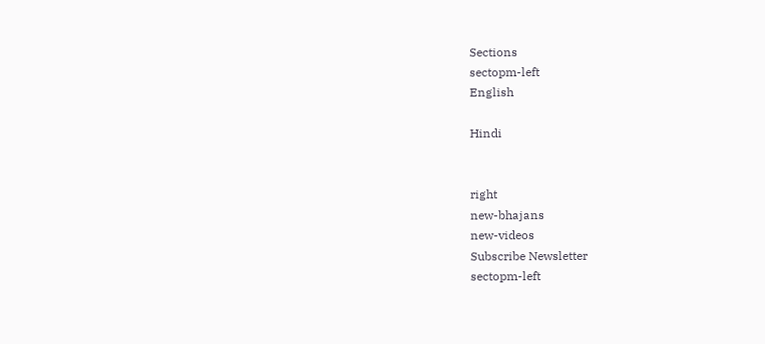Sections
sectopm-left
English

Hindi


right
new-bhajans
new-videos
Subscribe Newsletter
sectopm-left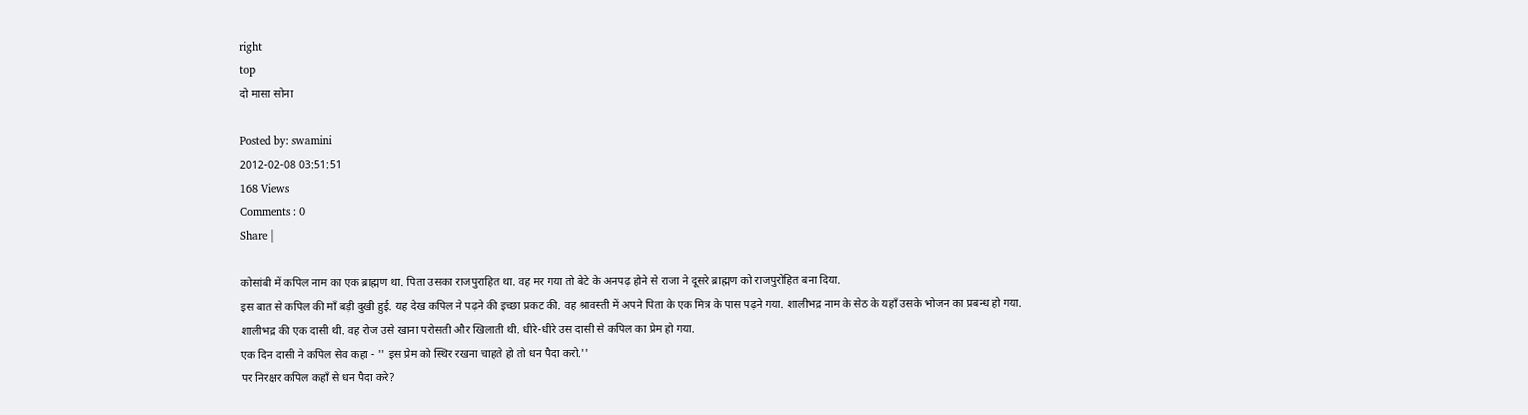right
top
दो मासा सोना

Posted by: swamini
2012-02-08 03:51:51
168 Views
Comments : 0
Share |

कोसांबी में कपिल नाम का एक ब्राह्मण था. पिता उसका राजपुराहित था. वह मर गया तो बेटे के अनपढ़ होने से राजा ने दूसरे ब्राह्मण को राजपुरोहित बना दिया.
इस बात से कपिल की माँ बड़ी दुखी हुई. यह देख कपिल ने पढ़ने की इच्छा प्रकट की. वह श्रावस्ती में अपने पिता के एक मित्र के पास पढ़ने गया. शालीभद्र नाम के सेठ के यहाँ उसके भोजन का प्रबन्ध हो गया.
शालीभद्र की एक दासी थी. वह रोज उसे खाना परोसती और खिलाती थी. धीरे-धीरे उस दासी से कपिल का प्रेम हो गया.
एक दिन दासी ने कपिल सेव कहा - '' इस प्रेम को स्थिर रखना चाहते हो तो धन पैदा करो.''
पर निरक्षर कपिल कहाँ से धन पैदा करे?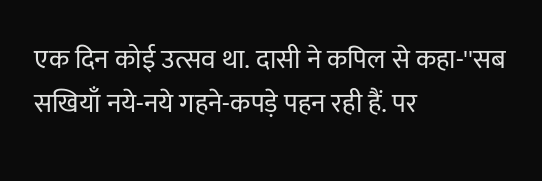एक दिन कोई उत्सव था. दासी ने कपिल से कहा-''सब सखियाँ नये-नये गहने-कपड़े पहन रही हैं. पर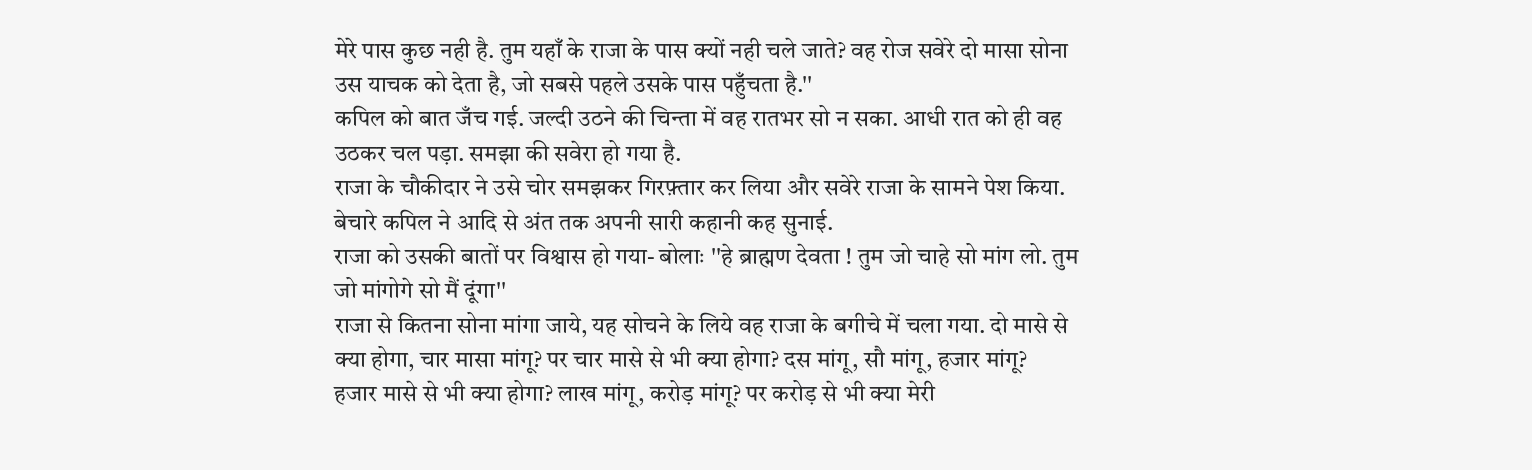मेरे पास कुछ नही है. तुम यहाँ के राजा के पास क्यों नही चले जाते? वह रोज सवेरे दो मासा सोना उस याचक को देता है, जो सबसे पहले उसके पास पहुँचता है.''
कपिल को बात जँच गई. जल्दी उठने की चिन्ता में वह रातभर सो न सका. आधी रात को ही वह उठकर चल पड़ा. समझा की सवेरा हो गया है.
राजा के चौकीदार ने उसे चोर समझकर गिरफ़्तार कर लिया और सवेरे राजा के सामने पेश किया.
बेचारे कपिल ने आदि से अंत तक अपनी सारी कहानी कह सुनाई.
राजा को उसकी बातों पर विश्वास हो गया- बोलाः ''हे ब्राह्मण देवता ! तुम जो चाहे सो मांग लो. तुम जो मांगोगे सो मैं दूंगा''
राजा से कितना सोना मांगा जाये, यह सोचने के लिये वह राजा के बगीचे में चला गया. दो मासे से क्या होगा, चार मासा मांगू? पर चार मासे से भी क्या होगा? दस मांगू, सौ मांगू, हजार मांगू?
हजार मासे से भी क्या होगा? लाख मांगू, करोड़ मांगू? पर करोड़ से भी क्या मेरी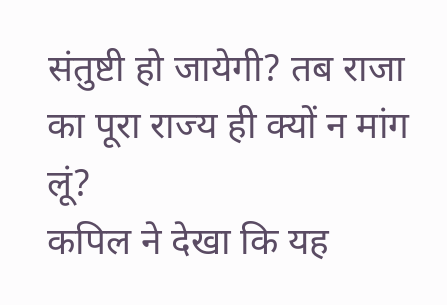संतुष्टी हो जायेगी? तब राजा का पूरा राज्य ही क्यों न मांग लूं?
कपिल ने देखा कि यह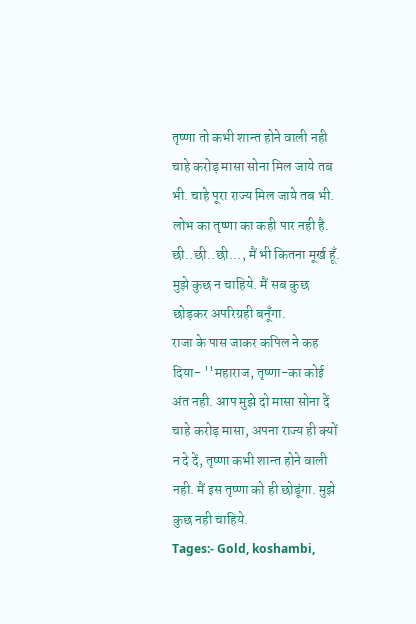तृष्णा तो कभी शान्त होने वाली नही चाहे करोड़ मासा सोना मिल जाये तब भी. चाहे पूरा राज्य मिल जाये तब भी. लोभ का तृष्णा का कही पार नही है.
छी..छी..छी..., मैं भी कितना मूर्ख हूँ. मुझे कुछ न चाहिये. मैं सब कुछ छोड़कर अपरिग्रही बनूँगा.
राजा के पास जाकर कपिल ने कह दिया- ''महाराज, तृष्णा-का कोई अंत नही. आप मुझे दो मासा सोना दें चाहे करोड़ मासा, अपना राज्य ही क्यों न दे दें, तृष्णा कभी शान्त होने वाली नही. मैं इस तृष्णा को ही छोडूंगा. मुझे कुछ नही चाहिये.
Tages:- Gold, koshambi,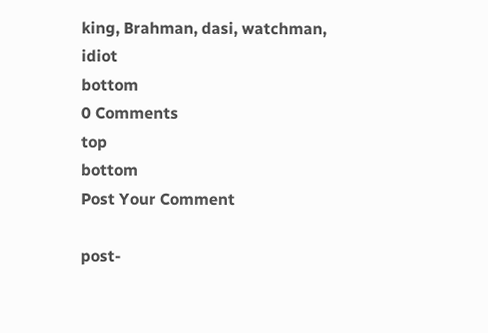king, Brahman, dasi, watchman, idiot
bottom
0 Comments
top
bottom
Post Your Comment

post-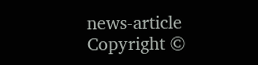news-article
Copyright ©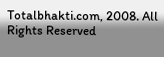Totalbhakti.com, 2008. All Rights Reserved